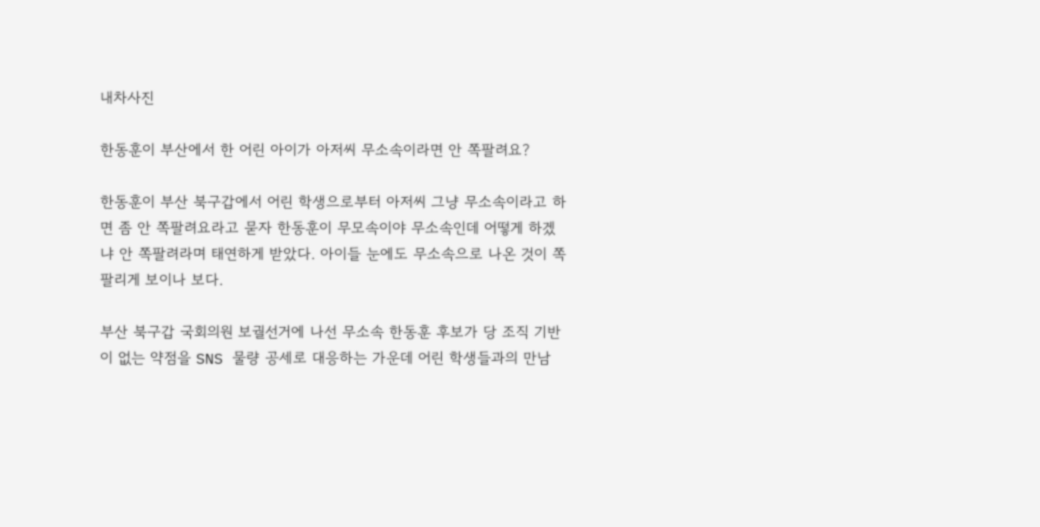내차사진

한동훈이 부산에서 한 어린 아이가 아저씨 무소속이라면 안 쪽팔려요?

한동훈이 부산 북구갑에서 어린 학생으로부터 아저씨 그냥 무소속이라고 하면 좀 안 쪽팔려요라고 묻자 한동훈이 무모속이야 무소속인데 어떻게 하겠냐 안 쪽팔려라며 태연하게 받았다. 아이들 눈에도 무소속으로 나온 것이 쪽팔리게 보이나 보다.

부산 북구갑 국회의원 보궐선거에 나선 무소속 한동훈 후보가 당 조직 기반이 없는 약점을 SNS 물량 공세로 대응하는 가운데 어린 학생들과의 만남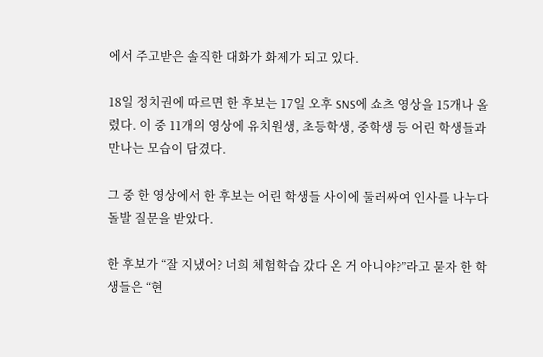에서 주고받은 솔직한 대화가 화제가 되고 있다.

18일 정치권에 따르면 한 후보는 17일 오후 SNS에 쇼츠 영상을 15개나 올렸다. 이 중 11개의 영상에 유치원생, 초등학생, 중학생 등 어린 학생들과 만나는 모습이 담겼다.

그 중 한 영상에서 한 후보는 어린 학생들 사이에 둘러싸여 인사를 나누다 돌발 질문을 받았다.

한 후보가 “잘 지냈어? 너희 체험학습 갔다 온 거 아니야?”라고 묻자 한 학생들은 “현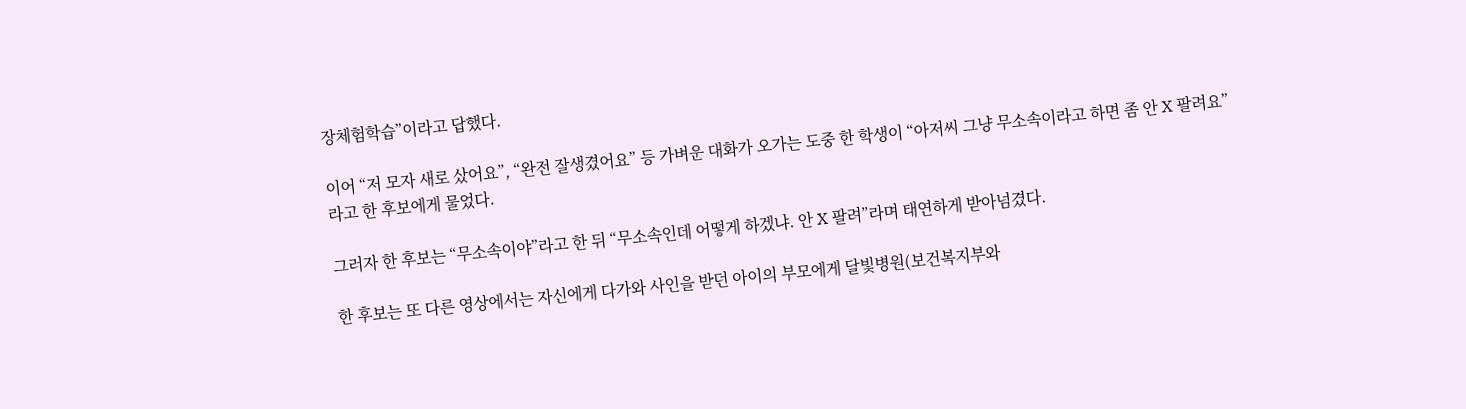장체험학습”이라고 답했다.

이어 “저 모자 새로 샀어요”, “완전 잘생겼어요” 등 가벼운 대화가 오가는 도중 한 학생이 “아저씨 그냥 무소속이라고 하면 좀 안 X 팔려요”라고 한 후보에게 물었다.

그러자 한 후보는 “무소속이야”라고 한 뒤 “무소속인데 어떻게 하겠냐. 안 X 팔려”라며 태연하게 받아넘겼다.

한 후보는 또 다른 영상에서는 자신에게 다가와 사인을 받던 아이의 부모에게 달빛병원(보건복지부와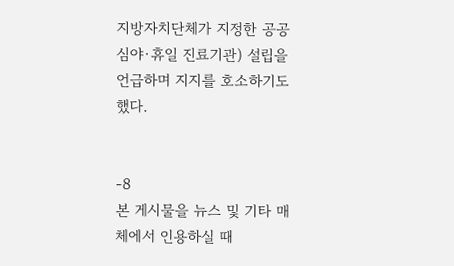지방자치단체가 지정한 공공 심야·휴일 진료기관) 설립을 언급하며 지지를 호소하기도 했다.


-8
본 게시물을 뉴스 및 기타 매체에서 인용하실 때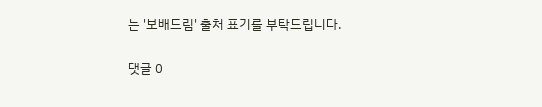는 '보배드림' 출처 표기를 부탁드립니다.

댓글 0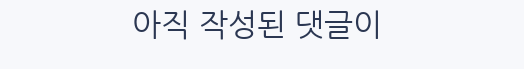아직 작성된 댓글이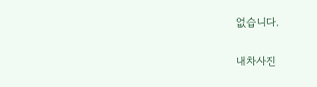없습니다.

내차사진